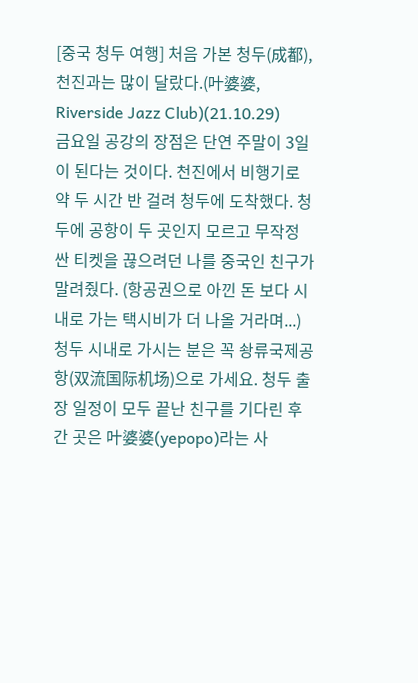[중국 청두 여행] 처음 가본 청두(成都), 천진과는 많이 달랐다.(叶婆婆, Riverside Jazz Club)(21.10.29)
금요일 공강의 장점은 단연 주말이 3일이 된다는 것이다. 천진에서 비행기로 약 두 시간 반 걸려 청두에 도착했다. 청두에 공항이 두 곳인지 모르고 무작정 싼 티켓을 끊으려던 나를 중국인 친구가 말려줬다. (항공권으로 아낀 돈 보다 시내로 가는 택시비가 더 나올 거라며...) 청두 시내로 가시는 분은 꼭 솽류국제공항(双流国际机场)으로 가세요. 청두 출장 일정이 모두 끝난 친구를 기다린 후 간 곳은 叶婆婆(yepopo)라는 사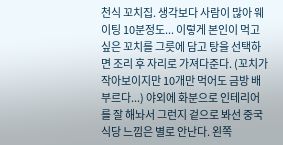천식 꼬치집. 생각보다 사람이 많아 웨이팅 10분정도... 이렇게 본인이 먹고 싶은 꼬치를 그릇에 담고 탕을 선택하면 조리 후 자리로 가져다준다. (꼬치가 작아보이지만 10개만 먹어도 금방 배부르다...) 야외에 화분으로 인테리어를 잘 해놔서 그런지 겉으로 봐선 중국 식당 느낌은 별로 안난다. 왼쪽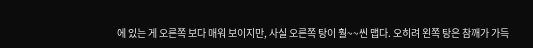에 있는 게 오른쪽 보다 매워 보이지만, 사실 오른쪽 탕이 훨~~씬 맵다. 오히려 왼쪽 탕은 참깨가 가득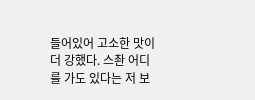들어있어 고소한 맛이 더 강했다. 스촨 어디를 가도 있다는 저 보